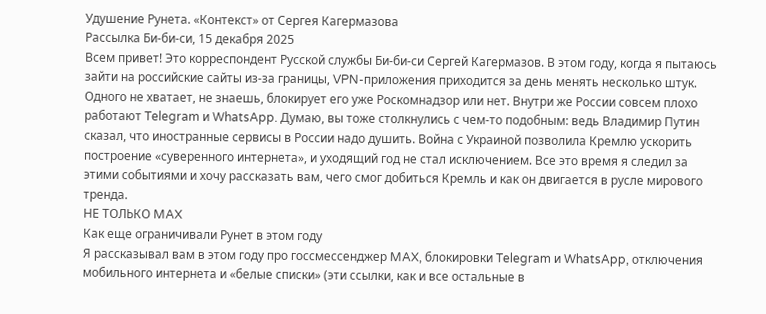Удушение Рунета. «Контекст» от Сергея Кагермазова
Рассылка Би-би-си, 15 декабря 2025
Всем привет! Это корреспондент Русской службы Би-би-си Сергей Кагермазов. В этом году, когда я пытаюсь зайти на российские сайты из-за границы, VPN-приложения приходится за день менять несколько штук. Одного не хватает, не знаешь, блокирует его уже Роскомнадзор или нет. Внутри же России совсем плохо работают Telegram и WhatsApp. Думаю, вы тоже столкнулись с чем-то подобным: ведь Владимир Путин сказал, что иностранные сервисы в России надо душить. Война с Украиной позволила Кремлю ускорить построение «суверенного интернета», и уходящий год не стал исключением. Все это время я следил за этими событиями и хочу рассказать вам, чего смог добиться Кремль и как он двигается в русле мирового тренда.
НЕ ТОЛЬКО MAX
Как еще ограничивали Рунет в этом году
Я рассказывал вам в этом году про госсмессенджер MAX, блокировки Telegram и WhatsApp, отключения мобильного интернета и «белые списки» (эти ссылки, как и все остальные в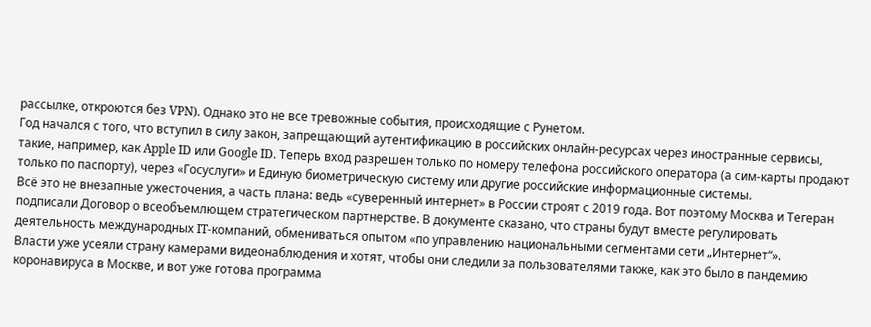рассылке, откроются без VPN). Однако это не все тревожные события, происходящие с Рунетом.
Год начался с того, что вступил в силу закон, запрещающий аутентификацию в российских онлайн-ресурсах через иностранные сервисы, такие, например, как Apple ID или Google ID. Теперь вход разрешен только по номеру телефона российского оператора (а сим-карты продают только по паспорту), через «Госуслуги» и Единую биометрическую систему или другие российские информационные системы.
Всё это не внезапные ужесточения, а часть плана: ведь «суверенный интернет» в России строят с 2019 года. Вот поэтому Москва и Тегеран подписали Договор о всеобъемлющем стратегическом партнерстве. В документе сказано, что страны будут вместе регулировать деятельность международных IT-компаний, обмениваться опытом «по управлению национальными сегментами сети „Интернет“».
Власти уже усеяли страну камерами видеонаблюдения и хотят, чтобы они следили за пользователями также, как это было в пандемию коронавируса в Москве, и вот уже готова программа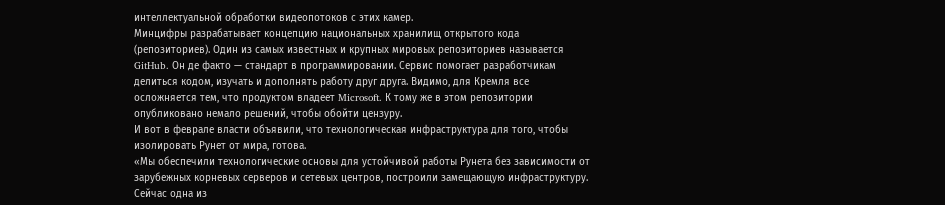интеллектуальной обработки видеопотоков с этих камер.
Минцифры разрабатывает концепцию национальных хранилищ открытого кода (репозиториев). Один из самых известных и крупных мировых репозиториев называется GitHub. Он де факто — стандарт в программировании. Сервис помогает разработчикам делиться кодом, изучать и дополнять работу друг друга. Видимо, для Кремля все осложняется тем, что продуктом владеет Microsoft. К тому же в этом репозитории опубликовано немало решений, чтобы обойти цензуру.
И вот в феврале власти объявили, что технологическая инфраструктура для того, чтобы изолировать Рунет от мира, готова.
«Мы обеспечили технологические основы для устойчивой работы Рунета без зависимости от зарубежных корневых серверов и сетевых центров, построили замещающую инфраструктуру. Сейчас одна из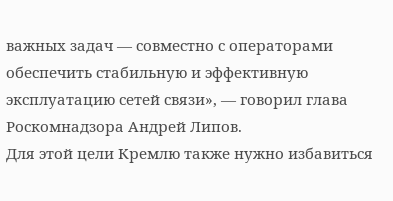важных задач — совместно с операторами обеспечить стабильную и эффективную эксплуатацию сетей связи», — говорил глава Роскомнадзора Андрей Липов.
Для этой цели Кремлю также нужно избавиться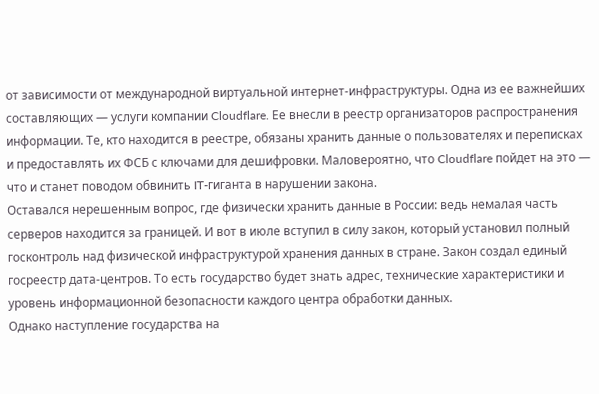от зависимости от международной виртуальной интернет-инфраструктуры. Одна из ее важнейших составляющих — услуги компании Cloudflare. Ее внесли в реестр организаторов распространения информации. Те, кто находится в реестре, обязаны хранить данные о пользователях и переписках и предоставлять их ФСБ с ключами для дешифровки. Маловероятно, что Cloudflare пойдет на это — что и станет поводом обвинить IT-гиганта в нарушении закона.
Оставался нерешенным вопрос, где физически хранить данные в России: ведь немалая часть серверов находится за границей. И вот в июле вступил в силу закон, который установил полный госконтроль над физической инфраструктурой хранения данных в стране. Закон создал единый госреестр дата-центров. То есть государство будет знать адрес, технические характеристики и уровень информационной безопасности каждого центра обработки данных.
Однако наступление государства на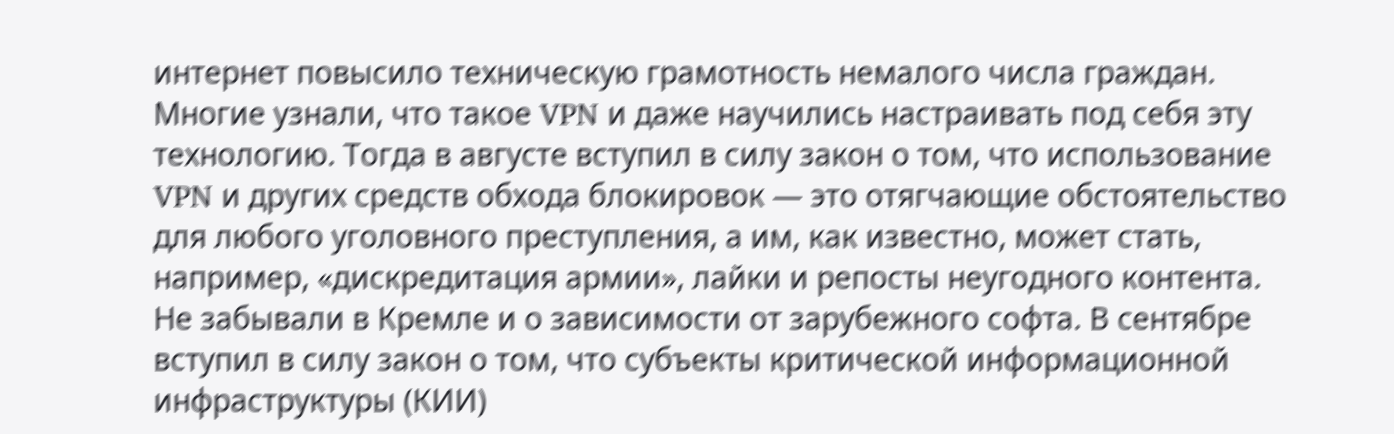интернет повысило техническую грамотность немалого числа граждан. Многие узнали, что такое VPN и даже научились настраивать под себя эту технологию. Тогда в августе вступил в силу закон о том, что использование VPN и других средств обхода блокировок — это отягчающие обстоятельство для любого уголовного преступления, а им, как известно, может стать, например, «дискредитация армии», лайки и репосты неугодного контента.
Не забывали в Кремле и о зависимости от зарубежного софта. В сентябре вступил в силу закон о том, что субъекты критической информационной инфраструктуры (КИИ)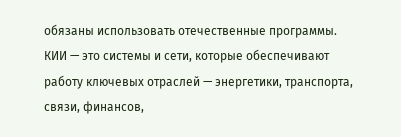обязаны использовать отечественные программы. КИИ — это системы и сети, которые обеспечивают работу ключевых отраслей — энергетики, транспорта, связи, финансов,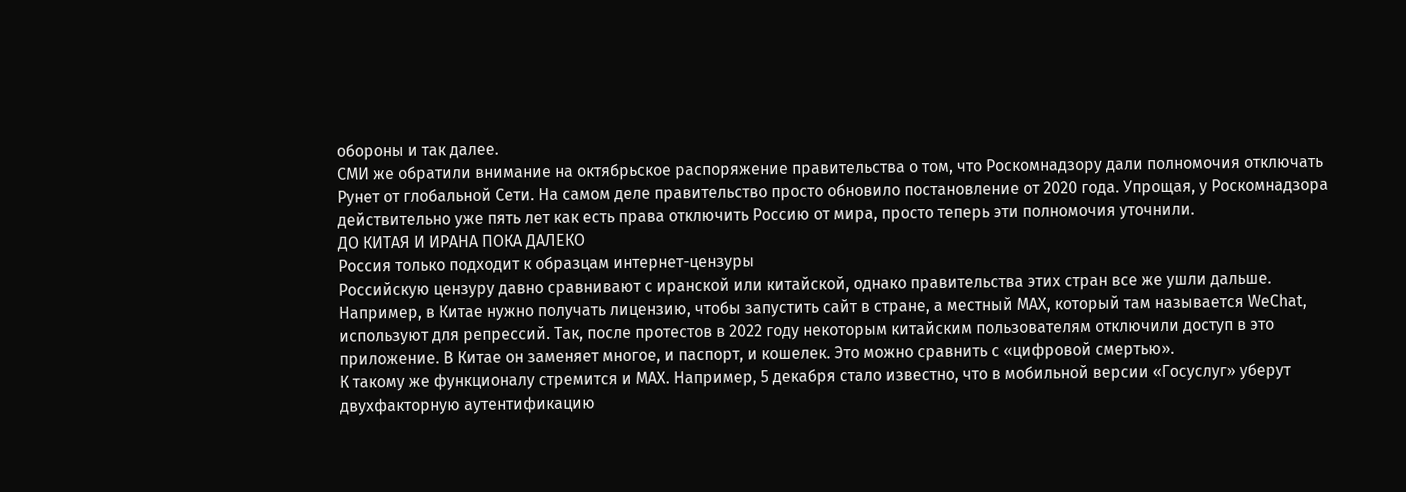обороны и так далее.
СМИ же обратили внимание на октябрьское распоряжение правительства о том, что Роскомнадзору дали полномочия отключать Рунет от глобальной Сети. На самом деле правительство просто обновило постановление от 2020 года. Упрощая, у Роскомнадзора действительно уже пять лет как есть права отключить Россию от мира, просто теперь эти полномочия уточнили.
ДО КИТАЯ И ИРАНА ПОКА ДАЛЕКО
Россия только подходит к образцам интернет-цензуры
Российскую цензуру давно сравнивают с иранской или китайской, однако правительства этих стран все же ушли дальше. Например, в Китае нужно получать лицензию, чтобы запустить сайт в стране, а местный MAX, который там называется WeChat, используют для репрессий. Так, после протестов в 2022 году некоторым китайским пользователям отключили доступ в это приложение. В Китае он заменяет многое, и паспорт, и кошелек. Это можно сравнить с «цифровой смертью».
К такому же функционалу стремится и MAX. Например, 5 декабря стало известно, что в мобильной версии «Госуслуг» уберут двухфакторную аутентификацию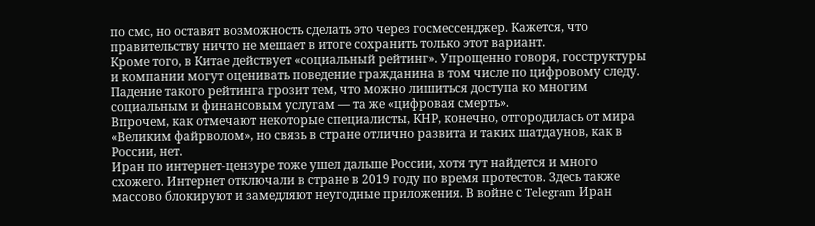по смс, но оставят возможность сделать это через госмессенджер. Кажется, что правительству ничто не мешает в итоге сохранить только этот вариант.
Кроме того, в Китае действует «социальный рейтинг». Упрощенно говоря, госструктуры и компании могут оценивать поведение гражданина в том числе по цифровому следу. Падение такого рейтинга грозит тем, что можно лишиться доступа ко многим социальным и финансовым услугам — та же «цифровая смерть».
Впрочем, как отмечают некоторые специалисты, КНР, конечно, отгородилась от мира «Великим файрволом», но связь в стране отлично развита и таких шатдаунов, как в России, нет.
Иран по интернет-цензуре тоже ушел дальше России, хотя тут найдется и много схожего. Интернет отключали в стране в 2019 году по время протестов. Здесь также массово блокируют и замедляют неугодные приложения. В войне с Telegram Иран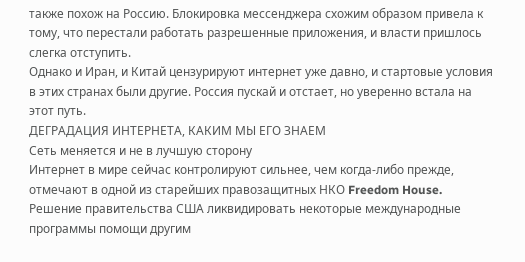также похож на Россию. Блокировка мессенджера схожим образом привела к тому, что перестали работать разрешенные приложения, и власти пришлось слегка отступить.
Однако и Иран, и Китай цензурируют интернет уже давно, и стартовые условия в этих странах были другие. Россия пускай и отстает, но уверенно встала на этот путь.
ДЕГРАДАЦИЯ ИНТЕРНЕТА, КАКИМ МЫ ЕГО ЗНАЕМ
Сеть меняется и не в лучшую сторону
Интернет в мире сейчас контролируют сильнее, чем когда-либо прежде, отмечают в одной из старейших правозащитных НКО Freedom House. Решение правительства США ликвидировать некоторые международные программы помощи другим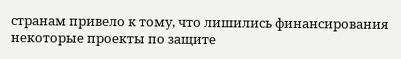странам привело к тому, что лишились финансирования некоторые проекты по защите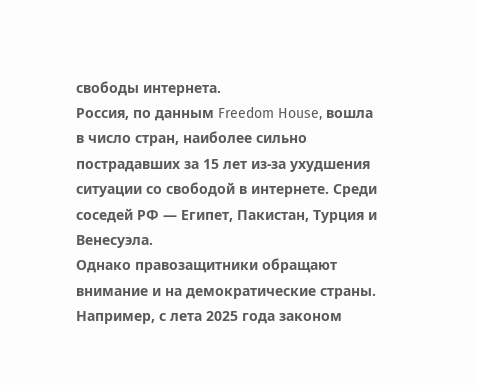свободы интернета.
Россия, по данным Freedom House, вошла в число стран, наиболее сильно пострадавших за 15 лет из-за ухудшения ситуации со свободой в интернете. Среди соседей РФ — Египет, Пакистан, Турция и Венесуэла.
Однако правозащитники обращают внимание и на демократические страны. Например, с лета 2025 года законом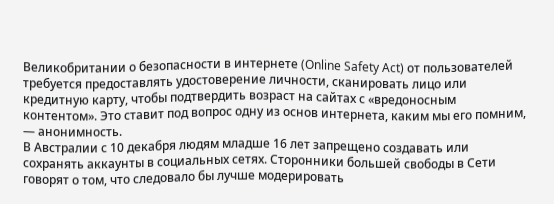Великобритании о безопасности в интернете (Online Safety Act) от пользователей требуется предоставлять удостоверение личности, сканировать лицо или кредитную карту, чтобы подтвердить возраст на сайтах с «вредоносным контентом». Это ставит под вопрос одну из основ интернета, каким мы его помним, — анонимность.
В Австралии с 10 декабря людям младше 16 лет запрещено создавать или сохранять аккаунты в социальных сетях. Сторонники большей свободы в Сети говорят о том, что следовало бы лучше модерировать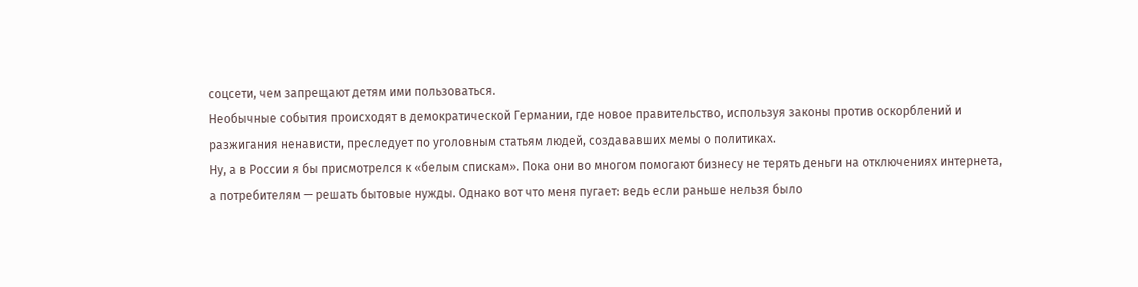соцсети, чем запрещают детям ими пользоваться.
Необычные события происходят в демократической Германии, где новое правительство, используя законы против оскорблений и разжигания ненависти, преследует по уголовным статьям людей, создававших мемы о политиках.
Ну, а в России я бы присмотрелся к «белым спискам». Пока они во многом помогают бизнесу не терять деньги на отключениях интернета, а потребителям — решать бытовые нужды. Однако вот что меня пугает: ведь если раньше нельзя было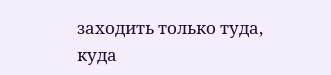заходить только туда, куда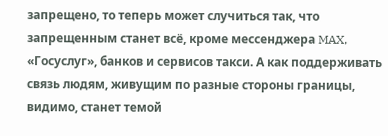запрещено, то теперь может случиться так, что запрещенным станет всё, кроме мессенджера MAX, «Госуслуг», банков и сервисов такси. А как поддерживать связь людям, живущим по разные стороны границы, видимо, станет темой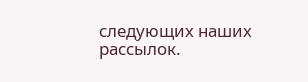следующих наших рассылок.